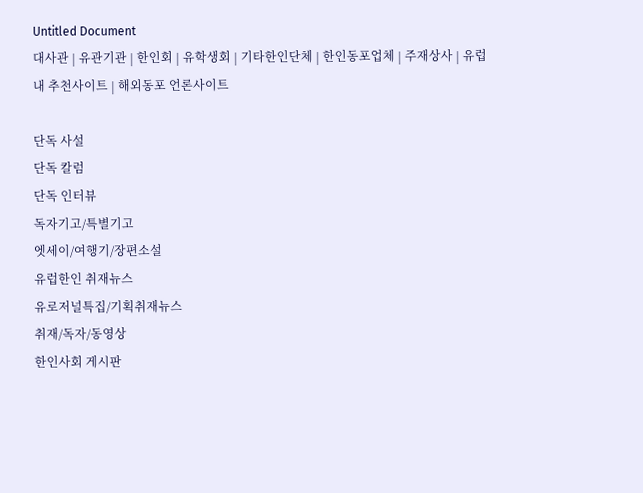Untitled Document
대사관 | 유관기관 | 한인회 | 유학생회 | 기타한인단체 | 한인동포업체 | 주재상사 | 유럽내 추천사이트 | 해외동포 언론사이트

단독 사설
단독 칼럼
단독 인터뷰
독자기고/특별기고
엣세이/여행기/장편소설
유럽한인 취재뉴스
유로저널특집/기획취재뉴스
취재/독자/동영상
한인사회 게시판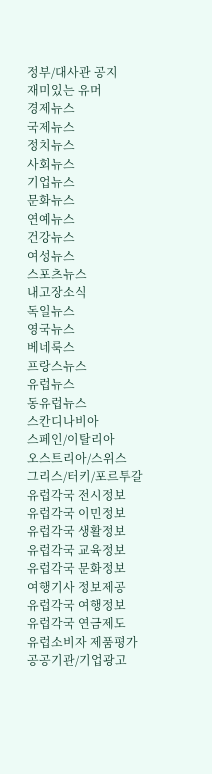정부/대사관 공지
재미있는 유머
경제뉴스
국제뉴스
정치뉴스
사회뉴스
기업뉴스
문화뉴스
연예뉴스
건강뉴스
여성뉴스
스포츠뉴스
내고장소식
독일뉴스
영국뉴스
베네룩스
프랑스뉴스
유럽뉴스
동유럽뉴스
스칸디나비아
스페인/이탈리아
오스트리아/스위스
그리스/터키/포르투갈
유럽각국 전시정보
유럽각국 이민정보
유럽각국 생활정보
유럽각국 교육정보
유럽각국 문화정보
여행기사 정보제공
유럽각국 여행정보
유럽각국 연금제도
유럽소비자 제품평가
공공기관/기업광고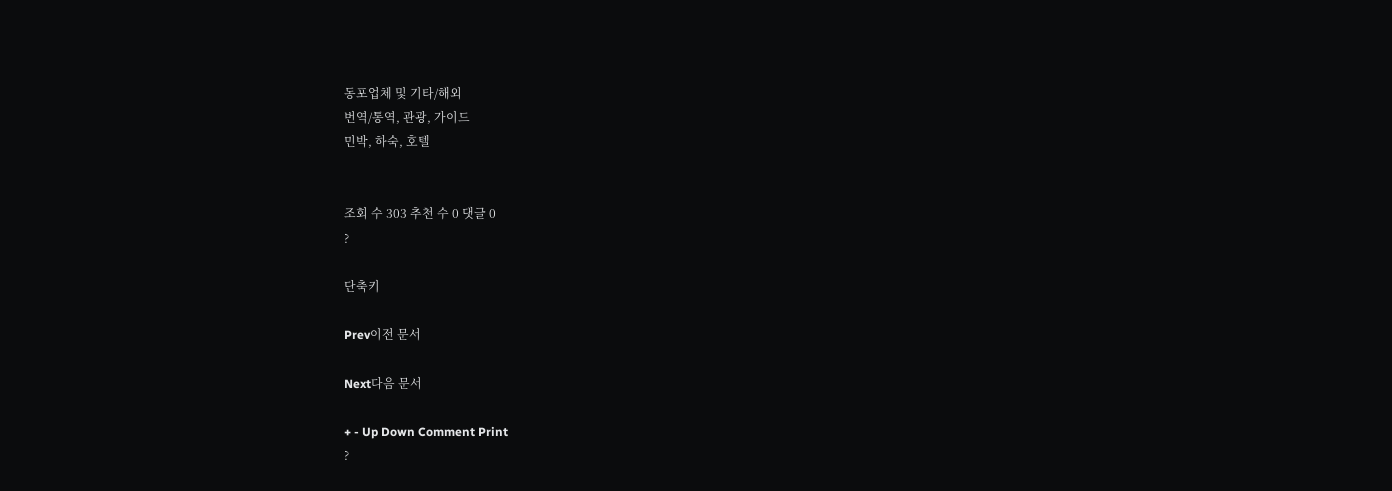동포업체 및 기타/해외
번역/통역, 관광, 가이드
민박, 하숙, 호텔


조회 수 303 추천 수 0 댓글 0
?

단축키

Prev이전 문서

Next다음 문서

+ - Up Down Comment Print
?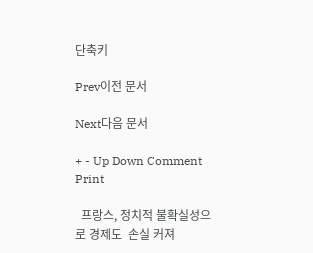단축키

Prev이전 문서

Next다음 문서

+ - Up Down Comment Print

  프랑스, 정치적 불확실성으로 경제도  손실 커져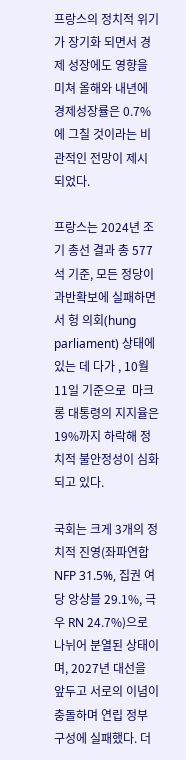프랑스의 정치적 위기가 장기화 되면서 경제 성장에도 영향을 미쳐 올해와 내년에 경제성장률은 0.7%에 그칠 것이라는 비관적인 전망이 제시 되었다.

프랑스는 2024년 조기 총선 결과 총 577석 기준, 모든 정당이 과반확보에 실패하면서 헝 의회(hung parliament) 상태에 있는 데 다가 , 10월 11일 기준으로  마크롱 대통령의 지지율은 19%까지 하락해 정치적 불안정성이 심화되고 있다.

국회는 크게 3개의 정치적 진영(좌파연합 NFP 31.5%, 집권 여당 앙상블 29.1%, 극우 RN 24.7%)으로 나뉘어 분열된 상태이며, 2027년 대선을 앞두고 서로의 이념이 충돌하며 연립 정부 구성에 실패했다. 더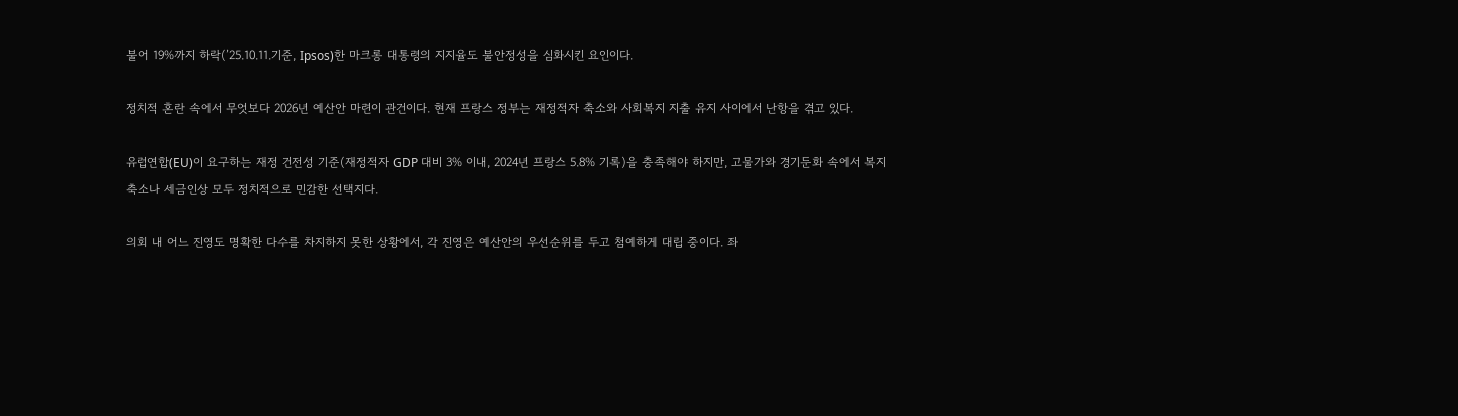불어 19%까지 하락(’25.10.11.기준, Ipsos)한 마크롱 대통령의 지지율도 불안정성을 심화시킨 요인이다.

정치적 혼란 속에서 무엇보다 2026년 예산안 마련이 관건이다. 현재 프랑스 정부는 재정적자 축소와 사회복지 지출 유지 사이에서 난항을 겪고 있다.

유럽연합(EU)이 요구하는 재정 건전성 기준(재정적자 GDP 대비 3% 이내, 2024년 프랑스 5.8% 기록)을 충족해야 하지만, 고물가와 경기둔화 속에서 복지 축소나 세금인상 모두 정치적으로 민감한 선택지다.

의회 내 어느 진영도 명확한 다수를 차지하지 못한 상황에서, 각 진영은 예산안의 우선순위를 두고 첨예하게 대립 중이다. 좌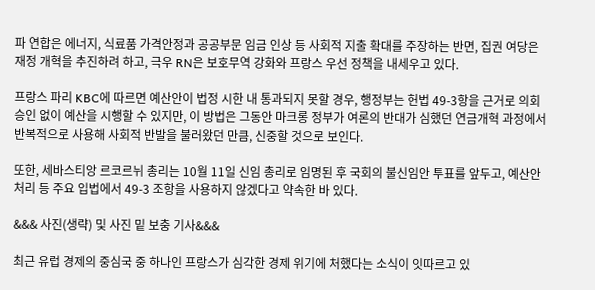파 연합은 에너지, 식료품 가격안정과 공공부문 임금 인상 등 사회적 지출 확대를 주장하는 반면, 집권 여당은 재정 개혁을 추진하려 하고, 극우 RN은 보호무역 강화와 프랑스 우선 정책을 내세우고 있다.

프랑스 파리 KBC에 따르면 예산안이 법정 시한 내 통과되지 못할 경우, 행정부는 헌법 49-3항을 근거로 의회 승인 없이 예산을 시행할 수 있지만, 이 방법은 그동안 마크롱 정부가 여론의 반대가 심했던 연금개혁 과정에서 반복적으로 사용해 사회적 반발을 불러왔던 만큼, 신중할 것으로 보인다.

또한, 세바스티앙 르코르뉘 총리는 10월 11일 신임 총리로 임명된 후 국회의 불신임안 투표를 앞두고, 예산안 처리 등 주요 입법에서 49-3 조항을 사용하지 않겠다고 약속한 바 있다.

&&& 사진(생략) 및 사진 밑 보충 기사&&&

최근 유럽 경제의 중심국 중 하나인 프랑스가 심각한 경제 위기에 처했다는 소식이 잇따르고 있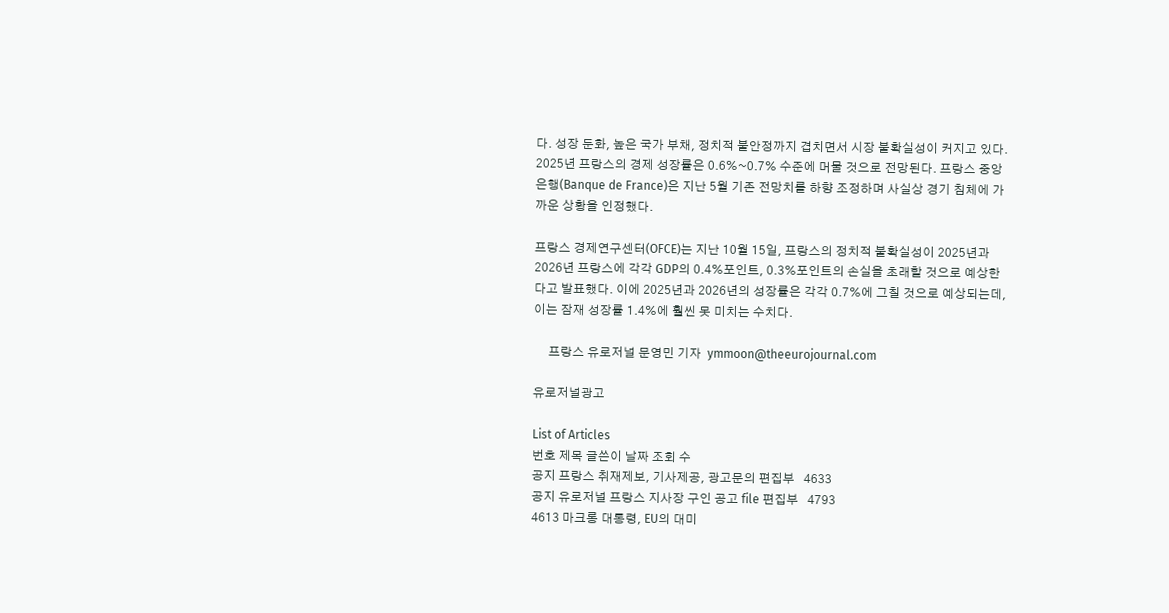다. 성장 둔화, 높은 국가 부채, 정치적 불안정까지 겹치면서 시장 불확실성이 커지고 있다. 2025년 프랑스의 경제 성장률은 0.6%~0.7% 수준에 머물 것으로 전망된다. 프랑스 중앙은행(Banque de France)은 지난 5월 기존 전망치를 하향 조정하며 사실상 경기 침체에 가까운 상황을 인정했다.

프랑스 경제연구센터(OFCE)는 지난 10월 15일, 프랑스의 정치적 불확실성이 2025년과 2026년 프랑스에 각각 GDP의 0.4%포인트, 0.3%포인트의 손실을 초래할 것으로 예상한다고 발표했다. 이에 2025년과 2026년의 성장률은 각각 0.7%에 그칠 것으로 예상되는데, 이는 잠재 성장률 1.4%에 훨씬 못 미치는 수치다.

     프랑스 유로저널 문영민 기자  ymmoon@theeurojournal.com

유로저널광고

List of Articles
번호 제목 글쓴이 날짜 조회 수
공지 프랑스 취재제보, 기사제공, 광고문의 편집부   4633
공지 유로저널 프랑스 지사장 구인 공고 file 편집부   4793
4613 마크롱 대통령, EU의 대미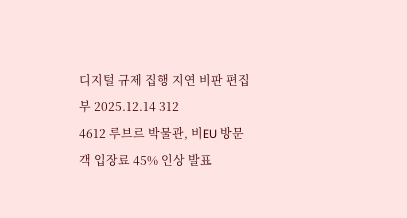디지털 규제 집행 지연 비판 편집부 2025.12.14 312
4612 루브르 박물관, 비EU 방문객 입장료 45% 인상 발표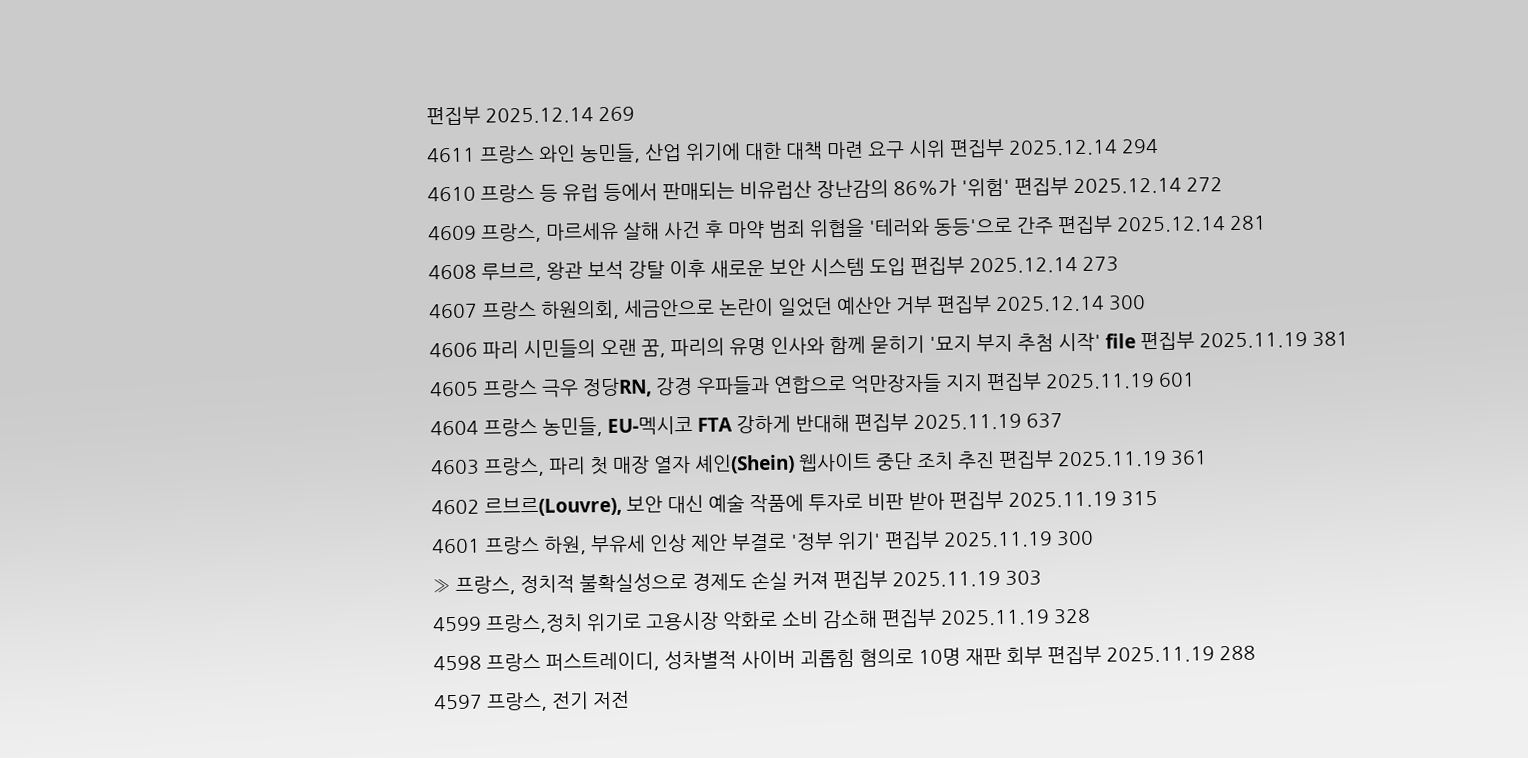편집부 2025.12.14 269
4611 프랑스 와인 농민들, 산업 위기에 대한 대책 마련 요구 시위 편집부 2025.12.14 294
4610 프랑스 등 유럽 등에서 판매되는 비유럽산 장난감의 86%가 '위험' 편집부 2025.12.14 272
4609 프랑스, 마르세유 살해 사건 후 마약 범죄 위협을 '테러와 동등'으로 간주 편집부 2025.12.14 281
4608 루브르, 왕관 보석 강탈 이후 새로운 보안 시스템 도입 편집부 2025.12.14 273
4607 프랑스 하원의회, 세금안으로 논란이 일었던 예산안 거부 편집부 2025.12.14 300
4606 파리 시민들의 오랜 꿈, 파리의 유명 인사와 함께 묻히기 '묘지 부지 추첨 시작' file 편집부 2025.11.19 381
4605 프랑스 극우 정당RN, 강경 우파들과 연합으로 억만장자들 지지 편집부 2025.11.19 601
4604 프랑스 농민들, EU-멕시코 FTA 강하게 반대해 편집부 2025.11.19 637
4603 프랑스, 파리 첫 매장 열자 셰인(Shein) 웹사이트 중단 조치 추진 편집부 2025.11.19 361
4602 르브르(Louvre), 보안 대신 예술 작품에 투자로 비판 받아 편집부 2025.11.19 315
4601 프랑스 하원, 부유세 인상 제안 부결로 '정부 위기' 편집부 2025.11.19 300
» 프랑스, 정치적 불확실성으로 경제도 손실 커져 편집부 2025.11.19 303
4599 프랑스,정치 위기로 고용시장 악화로 소비 감소해 편집부 2025.11.19 328
4598 프랑스 퍼스트레이디, 성차별적 사이버 괴롭힘 혐의로 10명 재판 회부 편집부 2025.11.19 288
4597 프랑스, 전기 저전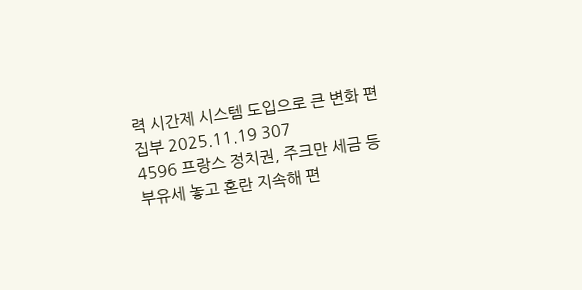력 시간제 시스템 도입으로 큰 변화 편집부 2025.11.19 307
4596 프랑스 정치권, 주크만 세금 등 부유세 놓고 혼란 지속해 편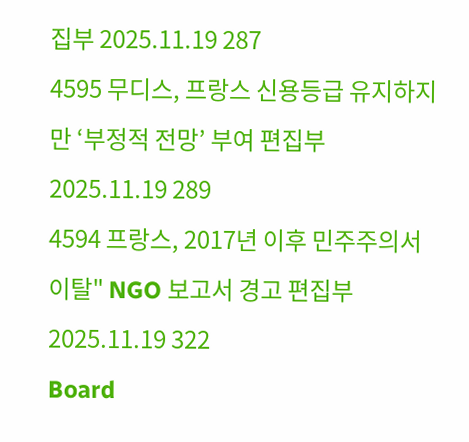집부 2025.11.19 287
4595 무디스, 프랑스 신용등급 유지하지만 ‘부정적 전망’ 부여 편집부 2025.11.19 289
4594 프랑스, 2017년 이후 민주주의서 이탈" NGO 보고서 경고 편집부 2025.11.19 322
Board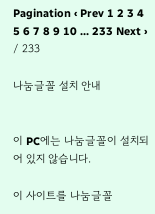Pagination ‹ Prev 1 2 3 4 5 6 7 8 9 10 ... 233 Next ›
/ 233

나눔글꼴 설치 안내


이 PC에는 나눔글꼴이 설치되어 있지 않습니다.

이 사이트를 나눔글꼴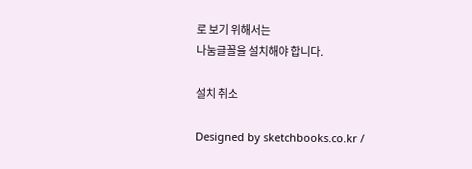로 보기 위해서는
나눔글꼴을 설치해야 합니다.

설치 취소

Designed by sketchbooks.co.kr /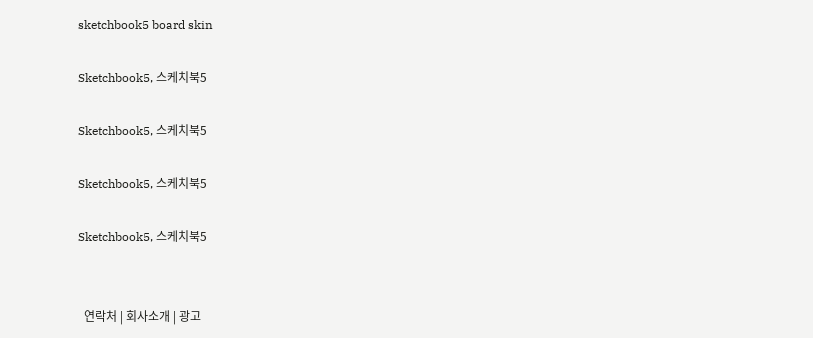sketchbook5 board skin

Sketchbook5, 스케치북5

Sketchbook5, 스케치북5

Sketchbook5, 스케치북5

Sketchbook5, 스케치북5


  연락처 | 회사소개 | 광고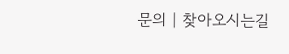문의 | 찾아오시는길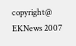copyright@ EKNews 2007